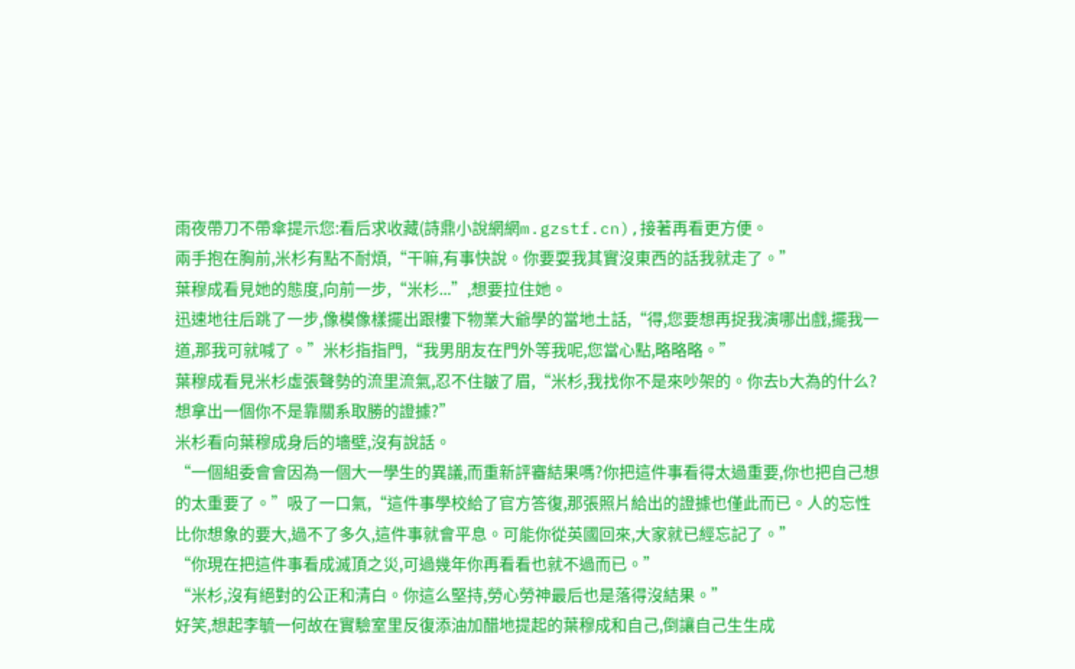雨夜帶刀不帶傘提示您:看后求收藏(詩鼎小說網網m.gzstf.cn),接著再看更方便。
兩手抱在胸前,米杉有點不耐煩,“干嘛,有事快說。你要耍我其實沒東西的話我就走了。”
葉穆成看見她的態度,向前一步,“米杉...”,想要拉住她。
迅速地往后跳了一步,像模像樣擺出跟樓下物業大爺學的當地土話,“得,您要想再捉我演哪出戲,擺我一道,那我可就喊了。”米杉指指門,“我男朋友在門外等我呢,您當心點,略略略。”
葉穆成看見米杉虛張聲勢的流里流氣,忍不住皺了眉,“米杉,我找你不是來吵架的。你去b大為的什么?想拿出一個你不是靠關系取勝的證據?”
米杉看向葉穆成身后的墻壁,沒有說話。
“一個組委會會因為一個大一學生的異議,而重新評審結果嗎?你把這件事看得太過重要,你也把自己想的太重要了。”吸了一口氣,“這件事學校給了官方答復,那張照片給出的證據也僅此而已。人的忘性比你想象的要大,過不了多久,這件事就會平息。可能你從英國回來,大家就已經忘記了。”
“你現在把這件事看成滅頂之災,可過幾年你再看看也就不過而已。”
“米杉,沒有絕對的公正和清白。你這么堅持,勞心勞神最后也是落得沒結果。”
好笑,想起李毓一何故在實驗室里反復添油加醋地提起的葉穆成和自己,倒讓自己生生成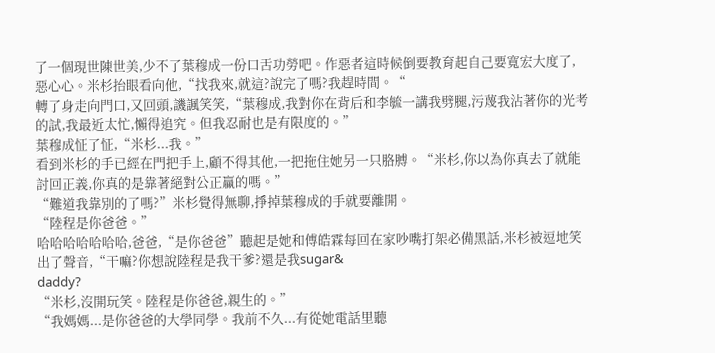了一個現世陳世美,少不了葉穆成一份口舌功勞吧。作惡者這時候倒要教育起自己要寬宏大度了,惡心心。米杉抬眼看向他,“找我來,就這?說完了嗎?我趕時間。“
轉了身走向門口,又回頭,譏諷笑笑,“葉穆成,我對你在背后和李毓一講我劈腿,污蔑我沾著你的光考的試,我最近太忙,懶得追究。但我忍耐也是有限度的。”
葉穆成怔了怔,“米杉...我。”
看到米杉的手已經在門把手上,顧不得其他,一把拖住她另一只胳膊。“米杉,你以為你真去了就能討回正義,你真的是靠著絕對公正贏的嗎。”
“難道我靠別的了嗎?”米杉覺得無聊,掙掉葉穆成的手就要離開。
“陸程是你爸爸。”
哈哈哈哈哈哈哈,爸爸,“是你爸爸”聽起是她和傅皓霖每回在家吵嘴打架必備黑話,米杉被逗地笑出了聲音,“干嘛?你想說陸程是我干爹?還是我sugar&
daddy?
“米杉,沒開玩笑。陸程是你爸爸,親生的。”
“我媽媽...是你爸爸的大學同學。我前不久...有從她電話里聽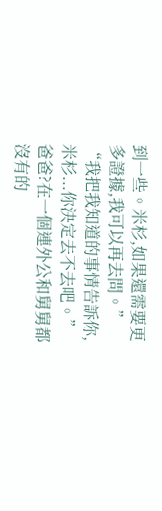到一些。米杉,如果還需要更多證據,我可以再去問。”
“我把我知道的事情告訴你,米杉...你決定去不去吧。”
爸爸?在一個連外公和舅舅都沒有的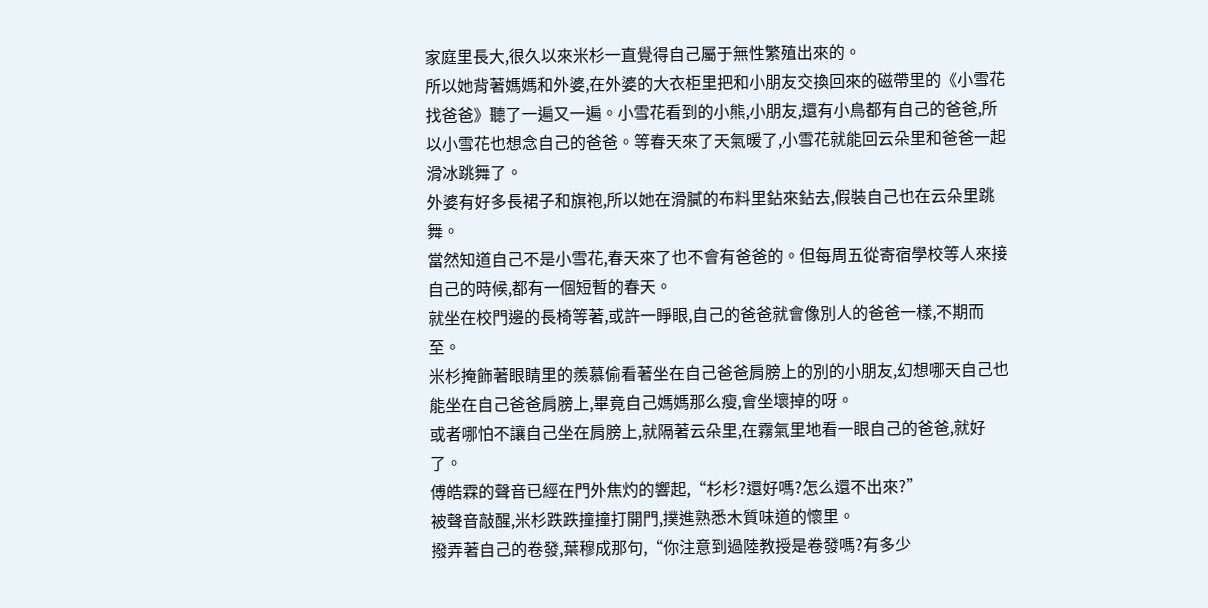家庭里長大,很久以來米杉一直覺得自己屬于無性繁殖出來的。
所以她背著媽媽和外婆,在外婆的大衣柜里把和小朋友交換回來的磁帶里的《小雪花找爸爸》聽了一遍又一遍。小雪花看到的小熊,小朋友,還有小鳥都有自己的爸爸,所以小雪花也想念自己的爸爸。等春天來了天氣暖了,小雪花就能回云朵里和爸爸一起滑冰跳舞了。
外婆有好多長裙子和旗袍,所以她在滑膩的布料里鉆來鉆去,假裝自己也在云朵里跳舞。
當然知道自己不是小雪花,春天來了也不會有爸爸的。但每周五從寄宿學校等人來接自己的時候,都有一個短暫的春天。
就坐在校門邊的長椅等著,或許一睜眼,自己的爸爸就會像別人的爸爸一樣,不期而至。
米杉掩飾著眼睛里的羨慕偷看著坐在自己爸爸肩膀上的別的小朋友,幻想哪天自己也能坐在自己爸爸肩膀上,畢竟自己媽媽那么瘦,會坐壞掉的呀。
或者哪怕不讓自己坐在肩膀上,就隔著云朵里,在霧氣里地看一眼自己的爸爸,就好了。
傅皓霖的聲音已經在門外焦灼的響起,“杉杉?還好嗎?怎么還不出來?”
被聲音敲醒,米杉跌跌撞撞打開門,撲進熟悉木質味道的懷里。
撥弄著自己的卷發,葉穆成那句,“你注意到過陸教授是卷發嗎?有多少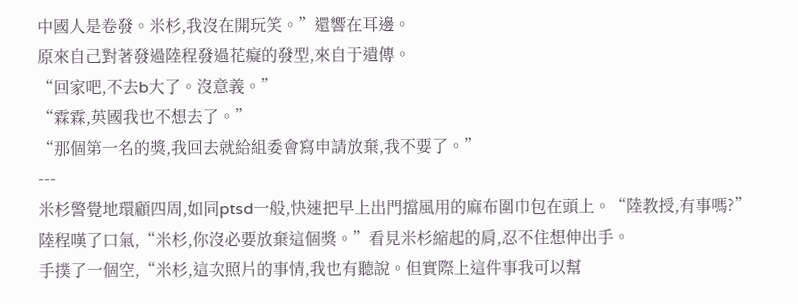中國人是卷發。米杉,我沒在開玩笑。”還響在耳邊。
原來自己對著發過陸程發過花癡的發型,來自于遺傳。
“回家吧,不去b大了。沒意義。”
“霖霖,英國我也不想去了。”
“那個第一名的獎,我回去就給組委會寫申請放棄,我不要了。”
---
米杉警覺地環顧四周,如同ptsd一般,快速把早上出門擋風用的麻布圍巾包在頭上。“陸教授,有事嗎?”
陸程嘆了口氣,“米杉,你沒必要放棄這個獎。”看見米杉縮起的肩,忍不住想伸出手。
手撲了一個空,“米杉,這次照片的事情,我也有聽說。但實際上這件事我可以幫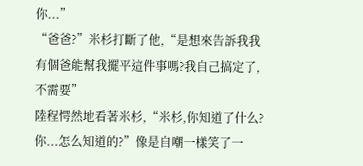你...”
“爸爸?”米杉打斷了他,“是想來告訴我我有個爸能幫我擺平這件事嗎?我自己搞定了,不需要”
陸程愕然地看著米杉,“米杉,你知道了什么?你...怎么知道的?”像是自嘲一樣笑了一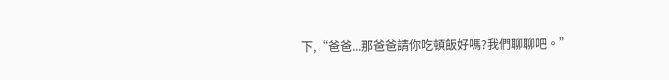下,“爸爸...那爸爸請你吃頓飯好嗎?我們聊聊吧。”